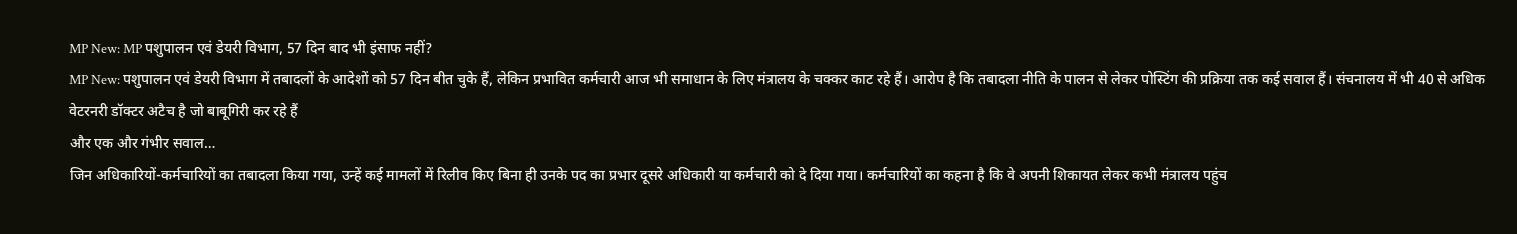MP New: MP पशुपालन एवं डेयरी विभाग, 57 दिन बाद भी इंसाफ नहीं?
MP New: पशुपालन एवं डेयरी विभाग में तबादलों के आदेशों को 57 दिन बीत चुके हैं, लेकिन प्रभावित कर्मचारी आज भी समाधान के लिए मंत्रालय के चक्कर काट रहे हैं। आरोप है कि तबादला नीति के पालन से लेकर पोस्टिंग की प्रक्रिया तक कई सवाल हैं। संचनालय में भी 40 से अधिक वेटरनरी डॉक्टर अटैच है जो बाबूगिरी कर रहे हैं
और एक और गंभीर सवाल…
जिन अधिकारियों-कर्मचारियों का तबादला किया गया, उन्हें कई मामलों में रिलीव किए बिना ही उनके पद का प्रभार दूसरे अधिकारी या कर्मचारी को दे दिया गया। कर्मचारियों का कहना है कि वे अपनी शिकायत लेकर कभी मंत्रालय पहुंच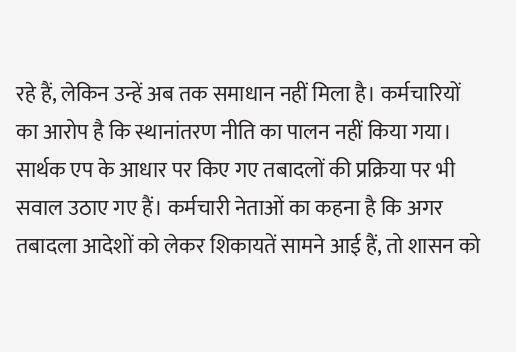रहे हैं, लेकिन उन्हें अब तक समाधान नहीं मिला है। कर्मचारियों का आरोप है कि स्थानांतरण नीति का पालन नहीं किया गया। सार्थक एप के आधार पर किए गए तबादलों की प्रक्रिया पर भी सवाल उठाए गए हैं। कर्मचारी नेताओं का कहना है कि अगर तबादला आदेशों को लेकर शिकायतें सामने आई हैं, तो शासन को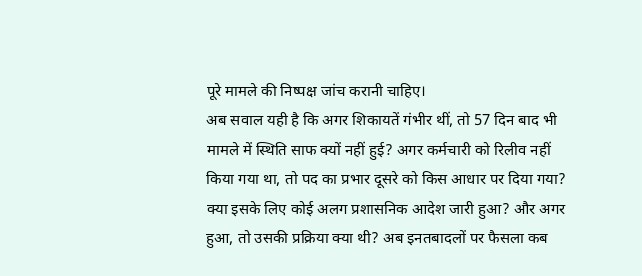पूरे मामले की निष्पक्ष जांच करानी चाहिए।
अब सवाल यही है कि अगर शिकायतें गंभीर थीं, तो 57 दिन बाद भी मामले में स्थिति साफ क्यों नहीं हुई? अगर कर्मचारी को रिलीव नहीं किया गया था, तो पद का प्रभार दूसरे को किस आधार पर दिया गया? क्या इसके लिए कोई अलग प्रशासनिक आदेश जारी हुआ? और अगर हुआ, तो उसकी प्रक्रिया क्या थी? अब इनतबादलों पर फैसला कब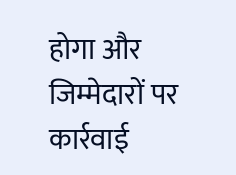होगा और जिम्मेदारों पर कार्रवाई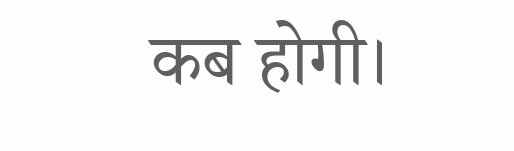कब होगी।